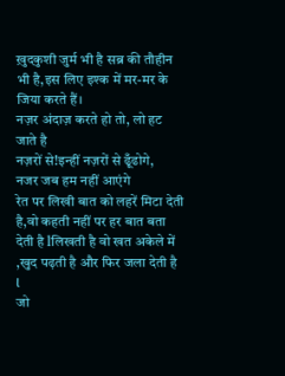ख़ुदकुशी जुर्म भी है सब्र की तौहीन भी है,इस लिए इश्क में मर-मर के जिया करते हैं।
नज़र अंदाज़ करते हो तो, लो हट जाते है
नज़रों से!इन्हीं नज़रों से ढूँढोगे,
नजर जब हम नहीं आएंगे
रेत पर लिखी बात को लहरें मिटा देती है,वो कहती नहीं पर हर बात बता देती है lलिखती है वो खत अकेले में ,खुद पढ़ती है और फिर जला देती है l
जो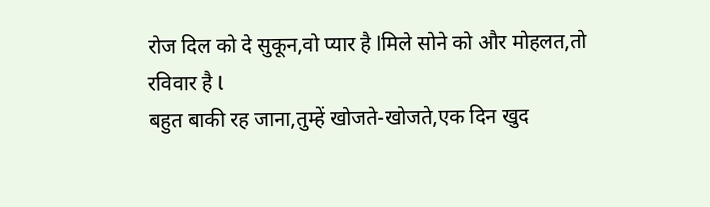रोज दिल को दे सुकून,वो प्यार है lमिले सोने को और मोहलत,तो रविवार है l
बहुत बाकी रह जाना,तुम्हें खोजते-खोजते,एक दिन खुद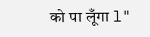को पा लूँगा l"